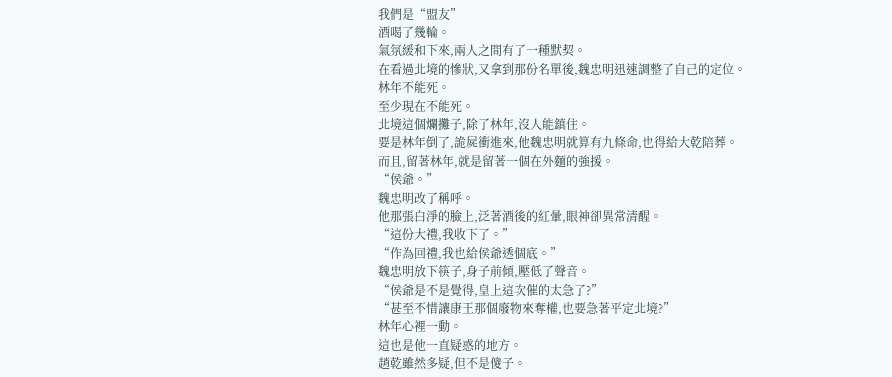我們是“盟友”
酒喝了幾輪。
氣氛緩和下來,兩人之間有了一種默契。
在看過北境的慘狀,又拿到那份名單後,魏忠明迅速調整了自己的定位。
林年不能死。
至少現在不能死。
北境這個爛攤子,除了林年,沒人能鎮住。
要是林年倒了,詭屍衝進來,他魏忠明就算有九條命,也得給大乾陪葬。
而且,留著林年,就是留著一個在外麵的強援。
“侯爺。”
魏忠明改了稱呼。
他那張白淨的臉上,泛著酒後的紅暈,眼神卻異常清醒。
“這份大禮,我收下了。”
“作為回禮,我也給侯爺透個底。”
魏忠明放下筷子,身子前傾,壓低了聲音。
“侯爺是不是覺得,皇上這次催的太急了?”
“甚至不惜讓康王那個廢物來奪權,也要急著平定北境?”
林年心裡一動。
這也是他一直疑惑的地方。
趙乾雖然多疑,但不是傻子。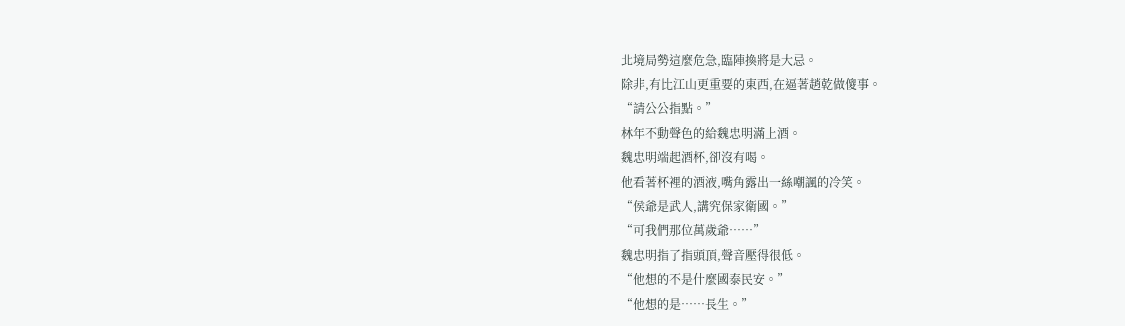北境局勢這麼危急,臨陣換將是大忌。
除非,有比江山更重要的東西,在逼著趙乾做傻事。
“請公公指點。”
林年不動聲色的給魏忠明滿上酒。
魏忠明端起酒杯,卻沒有喝。
他看著杯裡的酒液,嘴角露出一絲嘲諷的冷笑。
“侯爺是武人,講究保家衛國。”
“可我們那位萬歲爺……”
魏忠明指了指頭頂,聲音壓得很低。
“他想的不是什麼國泰民安。”
“他想的是……長生。”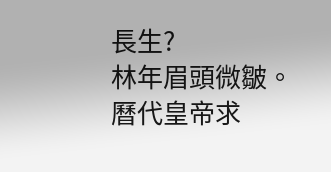長生?
林年眉頭微皺。
曆代皇帝求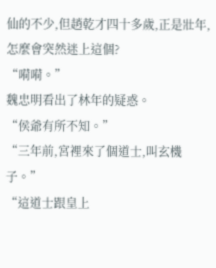仙的不少,但趙乾才四十多歲,正是壯年,怎麼會突然迷上這個?
“嗬嗬。”
魏忠明看出了林年的疑惑。
“侯爺有所不知。”
“三年前,宮裡來了個道士,叫玄機子。”
“這道士跟皇上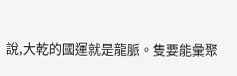說,大乾的國運就是龍脈。隻要能彙聚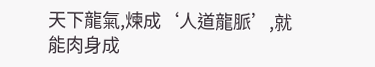天下龍氣,煉成‘人道龍脈’,就能肉身成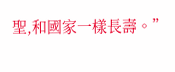聖,和國家一樣長壽。”